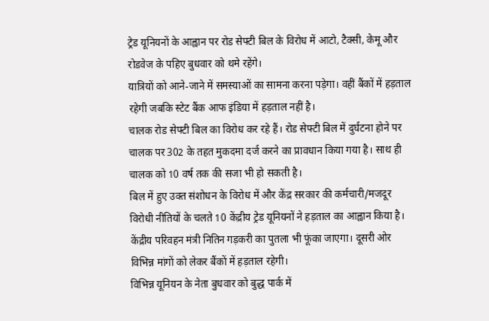ट्रेड यूनियनों के आह्वान पर रोड सेफ्टी बिल के विरोध में आटो, टैक्सी, केमू और रोडवेज के पहिए बुधवार को थमे रहेंगे।
यात्रियों को आने-जाने में समस्याओं का सामना करना पड़ेगा। वहीं बैंकों में हड़ताल रहेगी जबकि स्टेट बैंक आफ इंडिया में हड़ताल नहीं है।
चालक रोड सेफ्टी बिल का विरोध कर रहे हैं। रोड सेफ्टी बिल में दुर्घटना होने पर चालक पर 302 के तहत मुकदमा दर्ज करने का प्रावधान किया गया है। साथ ही चालक को 10 वर्ष तक की सजा भी हो सकती है।
बिल में हुए उक्त संशोधन के विरोध में और केंद्र सरकार की कर्मचारी/मजदूर विरोधी नीतियों के चलते 10 केंद्रीय ट्रेड यूनियनों ने हड़ताल का आह्वान किया है।
केंद्रीय परिवहन मंत्री नितिन गड़करी का पुतला भी फूंका जाएगा। दूसरी ओर विभिन्न मांगों को लेकर बैंकों में हड़ताल रहेगी।
विभिन्न यूनियन के नेता बुधवार को बुद्ध पार्क में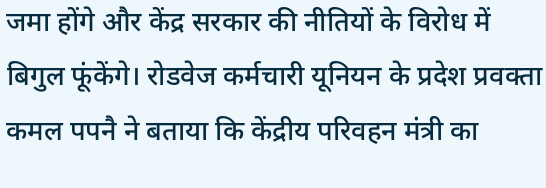जमा होंगे और केंद्र सरकार की नीतियों के विरोध में बिगुल फूंकेंगे। रोडवेज कर्मचारी यूनियन के प्रदेश प्रवक्ता कमल पपनै ने बताया कि केंद्रीय परिवहन मंत्री का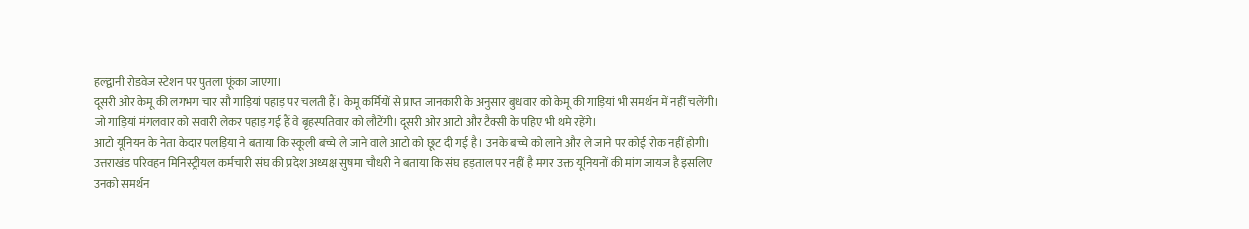हल्द्वानी रोडवेज स्टेशन पर पुतला फूंका जाएगा।
दूसरी ओर केमू की लगभग चार सौ गाड़ियां पहाड़ पर चलती हैं। केमू कर्मियों से प्राप्त जानकारी के अनुसार बुधवार को केमू की गाड़ियां भी समर्थन में नहीं चलेंगी।
जो गाड़ियां मंगलवार को सवारी लेकर पहाड़ गई हैं वे बृहस्पतिवार को लौटेंगी। दूसरी ओर आटो और टैक्सी के पहिए भी थमे रहेंगे।
आटो यूनियन के नेता केदार पलड़िया ने बताया कि स्कूली बच्चे ले जाने वाले आटो को छूट दी गई है। उनके बच्चे को लाने और ले जाने पर कोई रोक नहीं होगी।
उत्तराखंड परिवहन मिनिस्ट्रीयल कर्मचारी संघ की प्रदेश अध्यक्ष सुषमा चौधरी ने बताया कि संघ हड़ताल पर नहीं है मगर उक्त यूनियनों की मांग जायज है इसलिए उनको समर्थन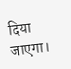दिया जाएगा।